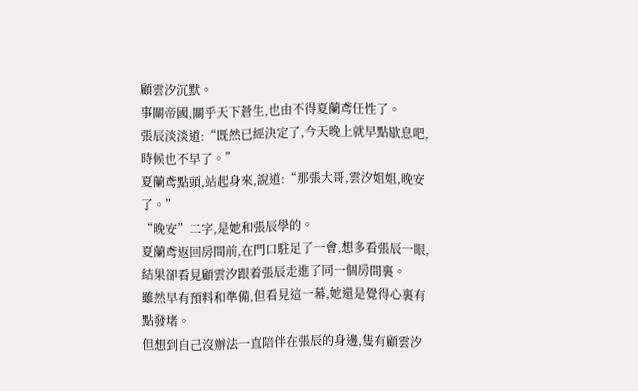顧雲汐沉默。
事關帝國,關乎天下蒼生,也由不得夏蘭鸢任性了。
張辰淡淡道:“既然已經決定了,今天晚上就早點歇息吧,時候也不早了。”
夏蘭鸢點頭,站起身來,說道:“那張大哥,雲汐姐姐,晚安了。”
“晚安”二字,是她和張辰學的。
夏蘭鸢返回房間前,在門口駐足了一會,想多看張辰一眼,結果卻看見顧雲汐跟着張辰走進了同一個房間裏。
雖然早有預料和準備,但看見這一幕,她還是覺得心裏有點發堵。
但想到自己沒辦法一直陪伴在張辰的身邊,隻有顧雲汐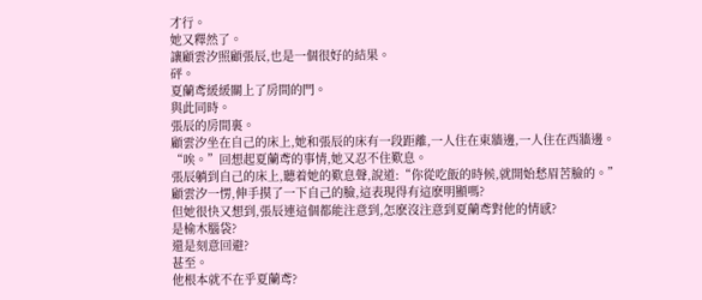才行。
她又釋然了。
讓顧雲汐照顧張辰,也是一個很好的結果。
砰。
夏蘭鸢緩緩關上了房間的門。
與此同時。
張辰的房間裏。
顧雲汐坐在自己的床上,她和張辰的床有一段距離,一人住在東牆邊,一人住在西牆邊。
“唉。”回想起夏蘭鸢的事情,她又忍不住歎息。
張辰躺到自己的床上,聽着她的歎息聲,說道:“你從吃飯的時候,就開始愁眉苦臉的。”
顧雲汐一愣,伸手摸了一下自己的臉,這表現得有這麽明顯嗎?
但她很快又想到,張辰連這個都能注意到,怎麽沒注意到夏蘭鸢對他的情感?
是榆木腦袋?
還是刻意回避?
甚至。
他根本就不在乎夏蘭鸢?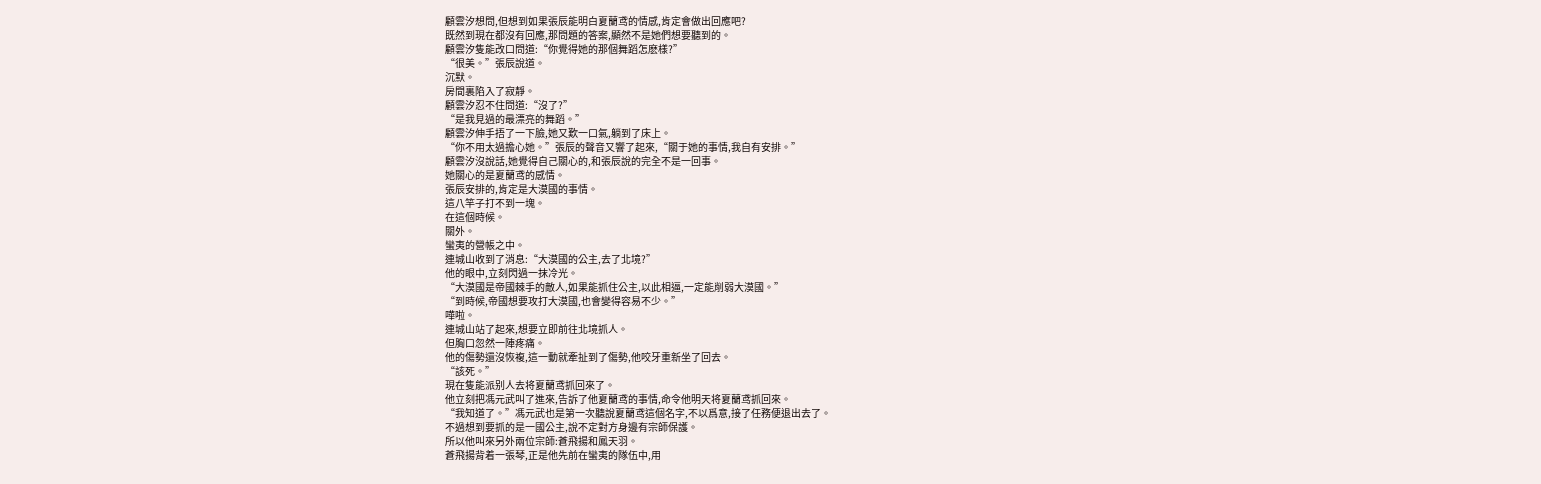顧雲汐想問,但想到如果張辰能明白夏蘭鸢的情感,肯定會做出回應吧?
既然到現在都沒有回應,那問題的答案,顯然不是她們想要聽到的。
顧雲汐隻能改口問道:“你覺得她的那個舞蹈怎麽樣?”
“很美。”張辰說道。
沉默。
房間裏陷入了寂靜。
顧雲汐忍不住問道:“沒了?”
“是我見過的最漂亮的舞蹈。”
顧雲汐伸手捂了一下臉,她又歎一口氣,躺到了床上。
“你不用太過擔心她。”張辰的聲音又響了起來,“關于她的事情,我自有安排。”
顧雲汐沒說話,她覺得自己關心的,和張辰說的完全不是一回事。
她關心的是夏蘭鸢的感情。
張辰安排的,肯定是大漠國的事情。
這八竿子打不到一塊。
在這個時候。
關外。
蠻夷的營帳之中。
連城山收到了消息:“大漠國的公主,去了北境?”
他的眼中,立刻閃過一抹冷光。
“大漠國是帝國棘手的敵人,如果能抓住公主,以此相逼,一定能削弱大漠國。”
“到時候,帝國想要攻打大漠國,也會變得容易不少。”
嘩啦。
連城山站了起來,想要立即前往北境抓人。
但胸口忽然一陣疼痛。
他的傷勢還沒恢複,這一動就牽扯到了傷勢,他咬牙重新坐了回去。
“該死。”
現在隻能派别人去将夏蘭鸢抓回來了。
他立刻把馮元武叫了進來,告訴了他夏蘭鸢的事情,命令他明天将夏蘭鸢抓回來。
“我知道了。”馮元武也是第一次聽說夏蘭鸢這個名字,不以爲意,接了任務便退出去了。
不過想到要抓的是一國公主,說不定對方身邊有宗師保護。
所以他叫來另外兩位宗師:蒼飛揚和鳳天羽。
蒼飛揚背着一張琴,正是他先前在蠻夷的隊伍中,用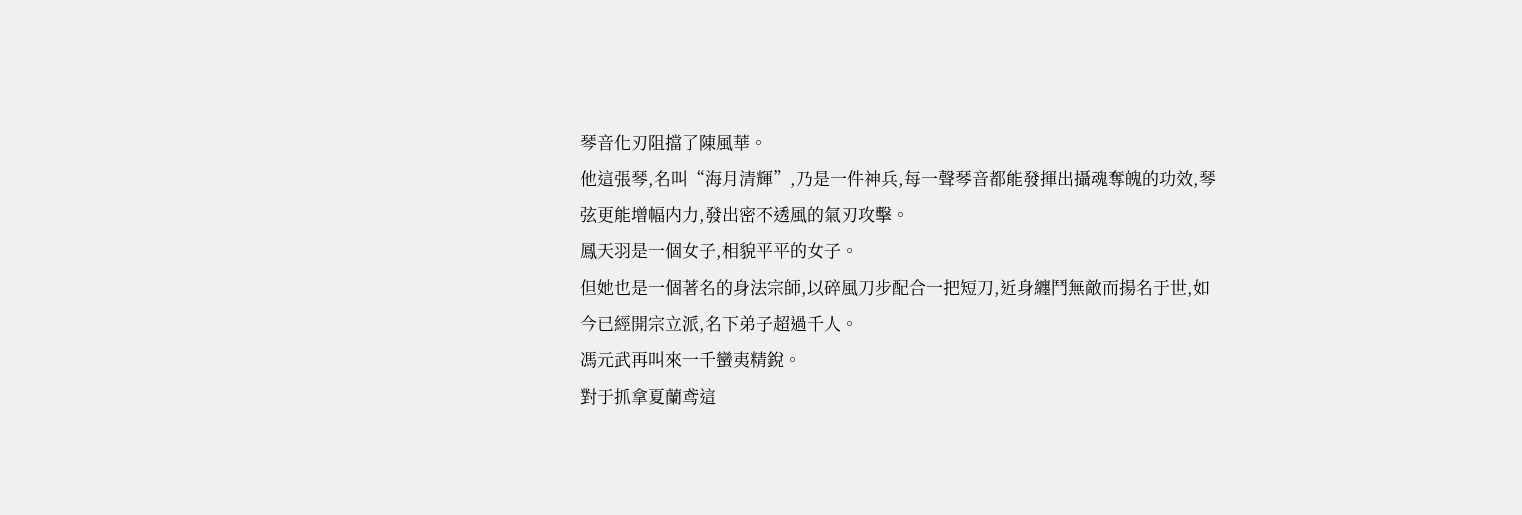琴音化刃阻擋了陳風華。
他這張琴,名叫“海月清輝”,乃是一件神兵,每一聲琴音都能發揮出攝魂奪魄的功效,琴弦更能增幅内力,發出密不透風的氣刃攻擊。
鳳天羽是一個女子,相貌平平的女子。
但她也是一個著名的身法宗師,以碎風刀步配合一把短刀,近身纏鬥無敵而揚名于世,如今已經開宗立派,名下弟子超過千人。
馮元武再叫來一千蠻夷精銳。
對于抓拿夏蘭鸢這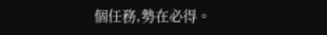個任務,勢在必得。